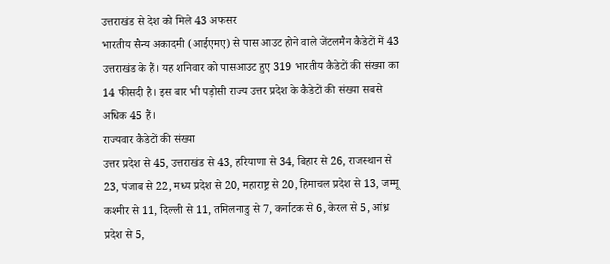उत्तराखंड से देश को मिले 43 अफसर
भारतीय सैन्य अकादमी (आईएमए) से पास आउट होने वाले जेंटलमैन कैडेटों में 43 उत्तराखंड के हैं। यह शनिवार को पासआउट हुए 319 भारतीय कैडेटों की संख्या का 14 फीसदी है। इस बार भी पड़ोसी राज्य उत्तर प्रदेश के कैडेटों की संख्या सबसे अधिक 45 हैं।
राज्यवार कैडेटों की संख्या
उत्तर प्रदेश से 45, उत्तराखंड से 43, हरियाणा से 34, बिहार से 26, राजस्थान से 23, पंजाब से 22, मध्य प्रदेश से 20, महाराष्ट्र से 20, हिमाचल प्रदेश से 13, जम्मू कश्मीर से 11, दिल्ली से 11, तमिलनाडु से 7, कर्नाटक से 6, केरल से 5, आंध्र प्रदेश से 5,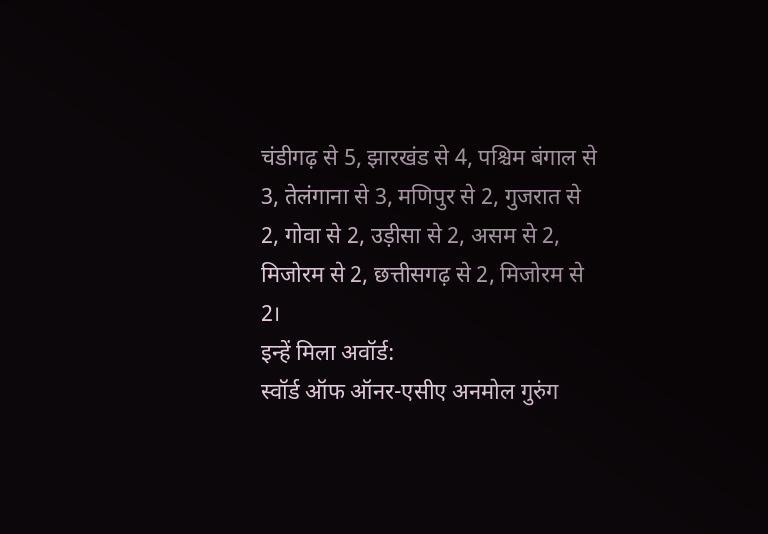चंडीगढ़ से 5, झारखंड से 4, पश्चिम बंगाल से 3, तेलंगाना से 3, मणिपुर से 2, गुजरात से 2, गोवा से 2, उड़ीसा से 2, असम से 2, मिजोरम से 2, छत्तीसगढ़ से 2, मिजोरम से 2।
इन्हें मिला अवॉर्ड:
स्वॉर्ड ऑफ ऑनर-एसीए अनमोल गुरुंग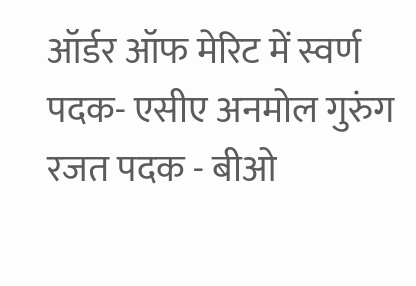ऑर्डर ऑफ मेरिट में स्वर्ण पदक- एसीए अनमोल गुरुंग
रजत पदक - बीओ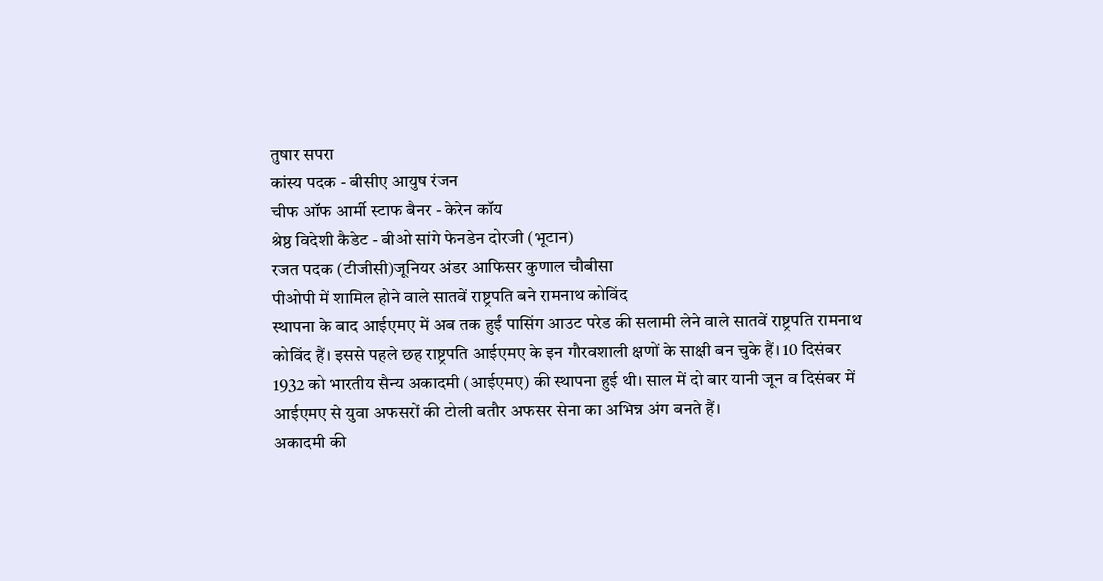तुषार सपरा
कांस्य पदक - बीसीए आयुष रंजन
चीफ ऑफ आर्मी स्टाफ बैनर - केरेन कॉय
श्रेष्ठ विदेशी कैडेट - बीओ सांगे फेनडेन दोरजी (भूटान)
रजत पदक (टीजीसी)जूनियर अंडर आफिसर कुणाल चौबीसा
पीओपी में शामिल होने वाले सातवें राष्ट्रपति बने रामनाथ कोविंद
स्थापना के बाद आईएमए में अब तक हुईं पासिंग आउट परेड की सलामी लेने वाले सातवें राष्ट्रपति रामनाथ कोविंद हैं। इससे पहले छह राष्ट्रपति आईएमए के इन गौरवशाली क्षणों के साक्षी बन चुके हैं। 10 दिसंबर 1932 को भारतीय सैन्य अकादमी (आईएमए) की स्थापना हुई थी। साल में दो बार यानी जून व दिसंबर में आईएमए से युवा अफसरों की टोली बतौर अफसर सेना का अभिन्न अंग बनते हैं।
अकादमी की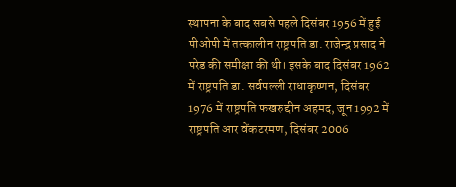स्थापना के बाद सबसे पहले दिसंबर 1956 में हुई पीओपी में तत्कालीन राष्ट्रपति डा. राजेन्द्र प्रसाद ने परेड की समीक्षा की थी। इसके बाद दिसंबर 1962 में राष्ट्रपति डा. सर्वपल्ली राधाकृष्णन, दिसंबर 1976 में राष्ट्रपति फखरुद्दीन अहमद, जून 1992 में राष्ट्रपति आर वेंकटरमण, दिसंबर 2006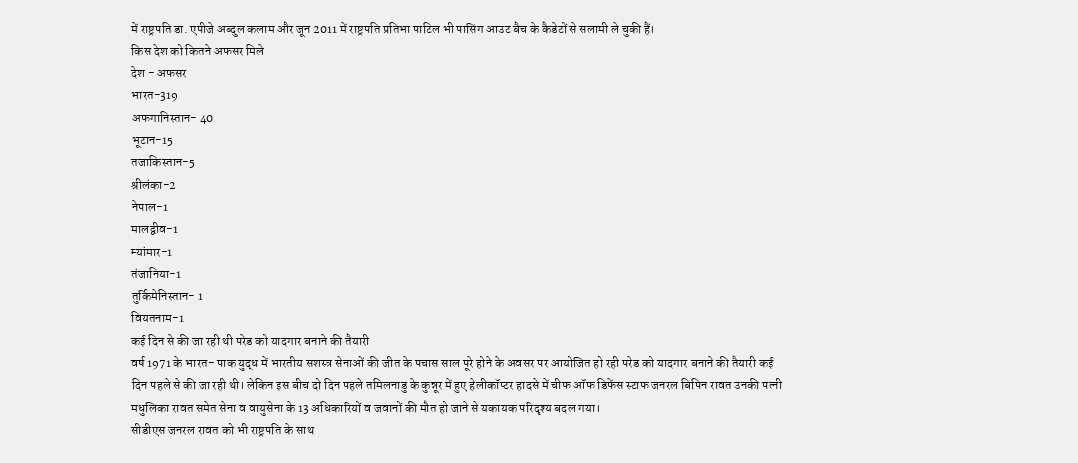में राष्ट्रपति डा. एपीजे अब्दुल कलाम और जून 2011 में राष्ट्रपति प्रतिभा पाटिल भी पासिंग आउट बैच के कैडेटों से सलामी ले चुकी हैं।
किस देश को कितने अफसर मिले
देश - अफसर
भारत-319
अफगानिस्तान- 40
भूटान-15
तजाकिस्तान-5
श्रीलंका-2
नेपाल-1
मालद्वीव-1
म्यांमार-1
तंजानिया-1
तुर्किमेनिस्तान- 1
वियतनाम-1
कई दिन से की जा रही थी परेड को यादगार बनाने की तैयारी
वर्ष 1971 के भारत- पाक युद्ध में भारतीय सशस्त्र सेनाओं की जीत के पचास साल पूरे होने के अवसर पर आयोजित हो रही परेड को यादगार बनाने की तैयारी कई दिन पहले से की जा रही थी। लेकिन इस बीच दो दिन पहले तमिलनाडु के कुन्नूर में हुए हेलीकॉप्टर हादसे में चीफ ऑफ डिफेंस स्टाफ जनरल बिपिन रावत उनकी पत्नी मधुलिका रावत समेत सेना व वायुसेना के 13 अधिकारियों व जवानों की मौत हो जाने से यकायक परिदृश्य बदल गया।
सीडीएस जनरल रावत को भी राष्ट्रपति के साथ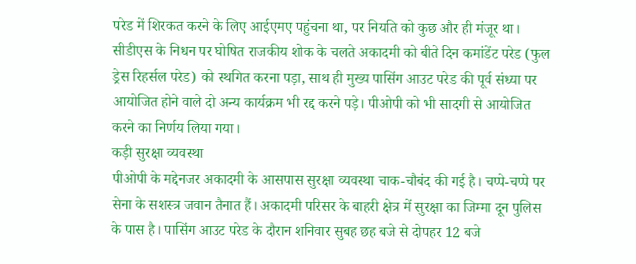परेड में शिरकत करने के लिए आईएमए पहुंचना था, पर नियति को कुछ और ही मंजूर था। सीडीएस के निधन पर घोषित राजकीय शोक के चलते अकादमी को बीते दिन कमांडेंट परेड (फुल ड्रेस रिहर्सल परेड) को स्थगित करना पड़ा, साथ ही मुख्य पासिंग आउट परेड की पूर्व संध्या पर आयोजित होने वाले दो अन्य कार्यक्रम भी रद्द करने पड़े। पीओपी को भी सादगी से आयोजित करने का निर्णय लिया गया।
कड़ी सुरक्षा व्यवस्था
पीओपी के मद्देनजर अकादमी के आसपास सुरक्षा व्यवस्था चाक-चौबंद की गई है। चप्पे-चप्पे पर सेना के सशस्त्र जवान तैनात हैं। अकादमी परिसर के बाहरी क्षेत्र में सुरक्षा का जिम्मा दून पुलिस के पास है। पासिंग आउट परेड के दौरान शनिवार सुबह छह बजे से दोपहर 12 बजे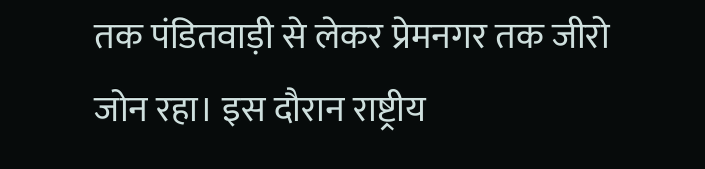तक पंडितवाड़ी से लेकर प्रेमनगर तक जीरो जोन रहा। इस दौरान राष्ट्रीय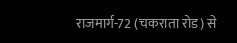राजमार्ग-72 (चकराता रोड) से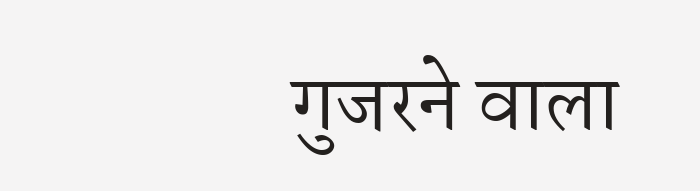गुजरने वाला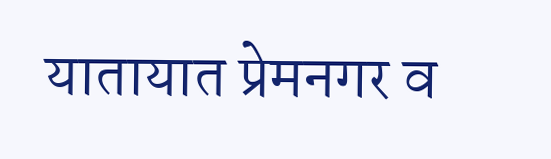यातायात प्रेमनगर व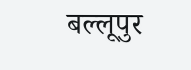बल्लूपुर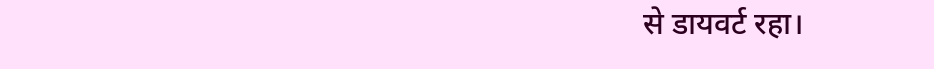से डायवर्ट रहा।